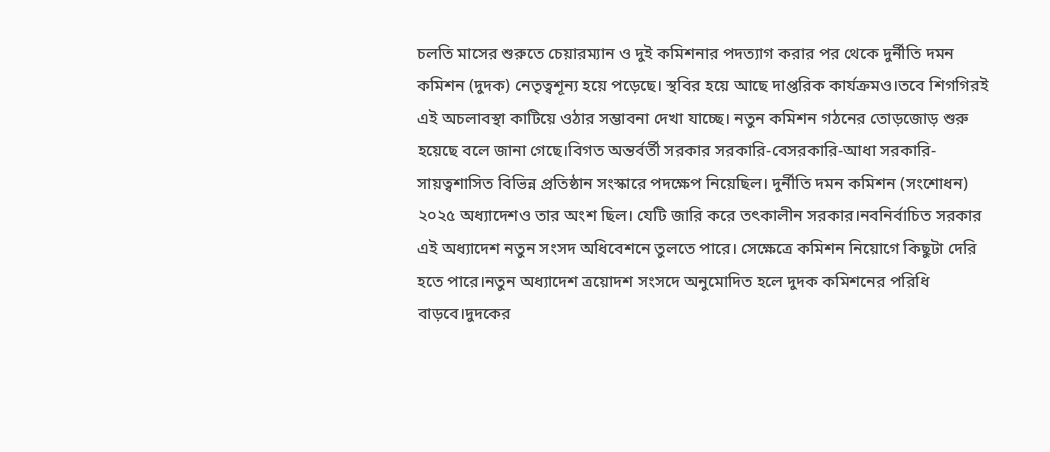চলতি মাসের শুরুতে চেয়ারম্যান ও দুই কমিশনার পদত্যাগ করার পর থেকে দুর্নীতি দমন কমিশন (দুদক) নেতৃত্বশূন্য হয়ে পড়েছে। স্থবির হয়ে আছে দাপ্তরিক কার্যক্রমও।তবে শিগগিরই এই অচলাবস্থা কাটিয়ে ওঠার সম্ভাবনা দেখা যাচ্ছে। নতুন কমিশন গঠনের তোড়জোড় শুরু হয়েছে বলে জানা গেছে।বিগত অন্তর্বর্তী সরকার সরকারি-বেসরকারি-আধা সরকারি-সায়ত্বশাসিত বিভিন্ন প্রতিষ্ঠান সংস্কারে পদক্ষেপ নিয়েছিল। দুর্নীতি দমন কমিশন (সংশোধন) ২০২৫ অধ্যাদেশও তার অংশ ছিল। যেটি জারি করে তৎকালীন সরকার।নবনির্বাচিত সরকার এই অধ্যাদেশ নতুন সংসদ অধিবেশনে তুলতে পারে। সেক্ষেত্রে কমিশন নিয়োগে কিছুটা দেরি হতে পারে।নতুন অধ্যাদেশ ত্রয়োদশ সংসদে অনুমোদিত হলে দুদক কমিশনের পরিধি বাড়বে।দুদকের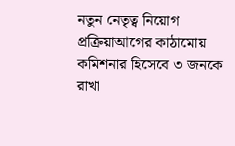নতুন নেতৃত্ব নিয়োগ প্রক্রিয়াআগের কাঠামোয় কমিশনার হিসেবে ৩ জনকে রাখা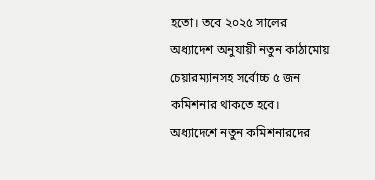হতো। তবে ২০২৫ সালের অধ্যাদেশ অনুযায়ী নতুন কাঠামোয় চেয়ারম্যানসহ সর্বোচ্চ ৫ জন কমিশনার থাকতে হবে। অধ্যাদেশে নতুন কমিশনারদের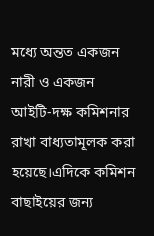মধ্যে অন্তত একজন নারী ও একজন আইটি-দক্ষ কমিশনার রাখা বাধ্যতামূলক করা হয়েছে।এদিকে কমিশন বাছাইয়ের জন্য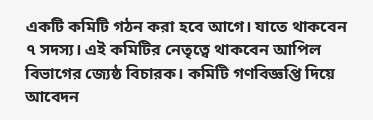একটি কমিটি গঠন করা হবে আগে। যাতে থাকবেন ৭ সদস্য। এই কমিটির নেতৃত্বে থাকবেন আপিল বিভাগের জ্যেষ্ঠ বিচারক। কমিটি গণবিজ্ঞপ্তি দিয়ে আবেদন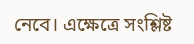নেবে। এক্ষেত্রে সংশ্লিষ্ট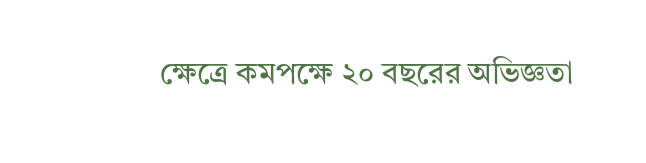ক্ষেত্রে কমপক্ষে ২০ বছরের অভিজ্ঞতা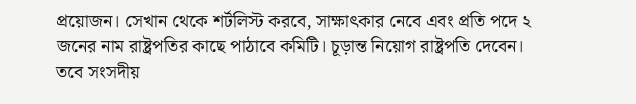প্রয়োজন। সেখান থেকে শর্টলিস্ট করবে, সাক্ষাৎকার নেবে এবং প্রতি পদে ২ জনের নাম রাষ্ট্রপতির কাছে পাঠাবে কমিটি। চূড়ান্ত নিয়োগ রাষ্ট্রপতি দেবেন। তবে সংসদীয়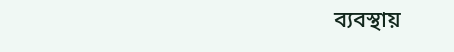ব্যবস্থায়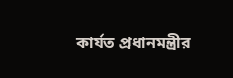কার্যত প্রধানমন্ত্রীর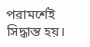পরামর্শেই সিদ্ধান্ত হয়।